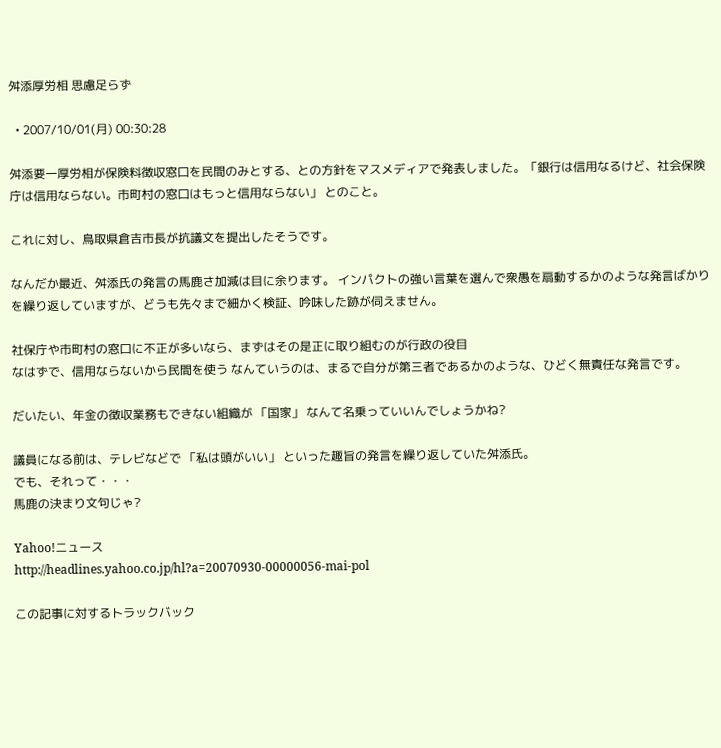舛添厚労相 思慮足らず

  • 2007/10/01(月) 00:30:28

舛添要一厚労相が保険料徴収窓口を民間のみとする、との方針をマスメディアで発表しました。「銀行は信用なるけど、社会保険庁は信用ならない。市町村の窓口はもっと信用ならない」 とのこと。

これに対し、鳥取県倉吉市長が抗議文を提出したそうです。

なんだか最近、舛添氏の発言の馬鹿さ加減は目に余ります。 インパクトの強い言葉を選んで衆愚を扇動するかのような発言ばかりを繰り返していますが、どうも先々まで細かく検証、吟味した跡が伺えません。

社保庁や市町村の窓口に不正が多いなら、まずはその是正に取り組むのが行政の役目
なはずで、信用ならないから民間を使う なんていうのは、まるで自分が第三者であるかのような、ひどく無責任な発言です。

だいたい、年金の徴収業務もできない組織が 「国家」 なんて名乗っていいんでしょうかね?

議員になる前は、テレビなどで 「私は頭がいい」 といった趣旨の発言を繰り返していた舛添氏。
でも、それって・・・
馬鹿の決まり文句じゃ?

Yahoo!ニュース
http://headlines.yahoo.co.jp/hl?a=20070930-00000056-mai-pol

この記事に対するトラックバック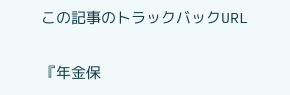この記事のトラックバックURL

『年金保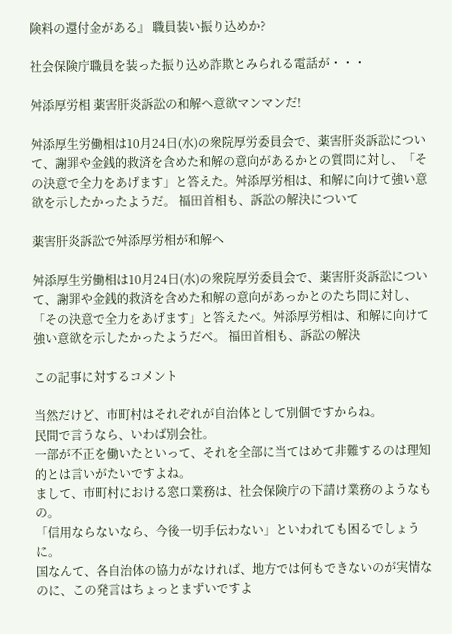険料の還付金がある』 職員装い振り込めか?

社会保険庁職員を装った振り込め詐欺とみられる電話が・・・

舛添厚労相 薬害肝炎訴訟の和解へ意欲マンマンだ!

舛添厚生労働相は10月24日(水)の衆院厚労委員会で、薬害肝炎訴訟について、謝罪や金銭的救済を含めた和解の意向があるかとの質問に対し、「その決意で全力をあげます」と答えた。舛添厚労相は、和解に向けて強い意欲を示したかったようだ。 福田首相も、訴訟の解決について

薬害肝炎訴訟で舛添厚労相が和解へ

舛添厚生労働相は10月24日(水)の衆院厚労委員会で、薬害肝炎訴訟について、謝罪や金銭的救済を含めた和解の意向があっかとのたち問に対し、「その決意で全力をあげます」と答えたべ。舛添厚労相は、和解に向けて強い意欲を示したかったようだべ。 福田首相も、訴訟の解決

この記事に対するコメント

当然だけど、市町村はそれぞれが自治体として別個ですからね。
民間で言うなら、いわば別会社。
一部が不正を働いたといって、それを全部に当てはめて非難するのは理知的とは言いがたいですよね。
まして、市町村における窓口業務は、社会保険庁の下請け業務のようなもの。
「信用ならないなら、今後一切手伝わない」といわれても困るでしょうに。
国なんて、各自治体の協力がなければ、地方では何もできないのが実情なのに、この発言はちょっとまずいですよ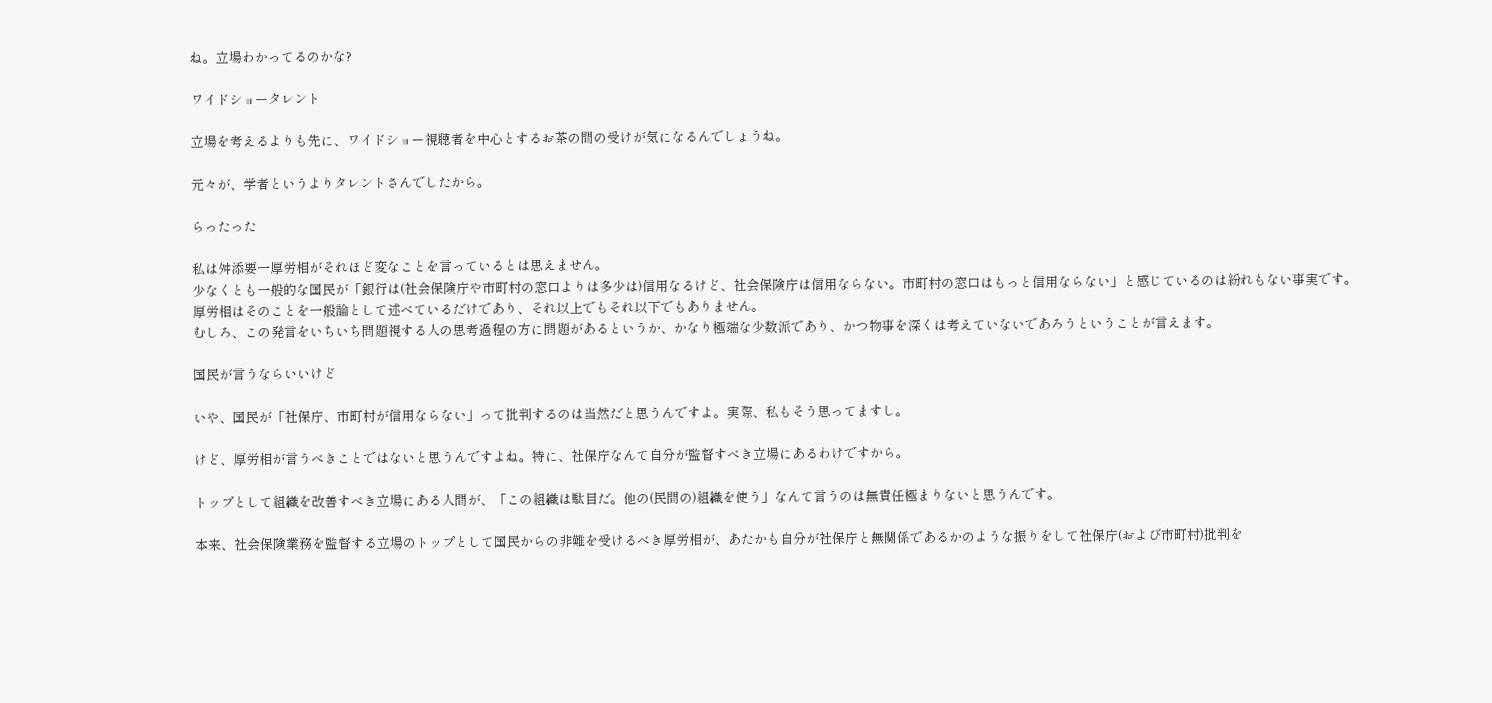ね。立場わかってるのかな?

ワイドショータレント

立場を考えるよりも先に、ワイドショー視聴者を中心とするお茶の間の受けが気になるんでしょうね。

元々が、学者というよりタレントさんでしたから。

らったった

私は舛添要一厚労相がそれほど変なことを言っているとは思えません。
少なくとも一般的な国民が「銀行は(社会保険庁や市町村の窓口よりは多少は)信用なるけど、社会保険庁は信用ならない。市町村の窓口はもっと信用ならない」と感じているのは紛れもない事実です。
厚労相はそのことを一般論として述べているだけであり、それ以上でもそれ以下でもありません。
むしろ、この発言をいちいち問題視する人の思考過程の方に問題があるというか、かなり極端な少数派であり、かつ物事を深くは考えていないであろうということが言えます。

国民が言うならいいけど

いや、国民が「社保庁、市町村が信用ならない」って批判するのは当然だと思うんですよ。実際、私もそう思ってますし。

けど、厚労相が言うべきことではないと思うんですよね。特に、社保庁なんて自分が監督すべき立場にあるわけですから。

トップとして組織を改善すべき立場にある人間が、「この組織は駄目だ。他の(民間の)組織を使う」なんて言うのは無責任極まりないと思うんです。

本来、社会保険業務を監督する立場のトップとして国民からの非難を受けるべき厚労相が、あたかも自分が社保庁と無関係であるかのような振りをして社保庁(および市町村)批判を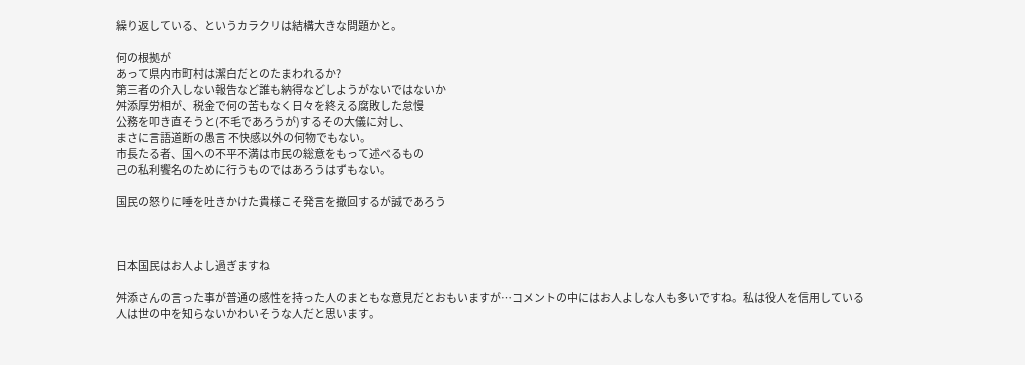繰り返している、というカラクリは結構大きな問題かと。

何の根拠が
あって県内市町村は潔白だとのたまわれるか?
第三者の介入しない報告など誰も納得などしようがないではないか
舛添厚労相が、税金で何の苦もなく日々を終える腐敗した怠慢
公務を叩き直そうと(不毛であろうが)するその大儀に対し、
まさに言語道断の愚言 不快感以外の何物でもない。
市長たる者、国への不平不満は市民の総意をもって述べるもの
己の私利饗名のために行うものではあろうはずもない。

国民の怒りに唾を吐きかけた貴様こそ発言を撤回するが誠であろう



日本国民はお人よし過ぎますね

舛添さんの言った事が普通の感性を持った人のまともな意見だとおもいますが…コメントの中にはお人よしな人も多いですね。私は役人を信用している人は世の中を知らないかわいそうな人だと思います。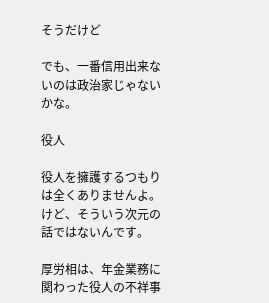そうだけど

でも、一番信用出来ないのは政治家じゃないかな。

役人

役人を擁護するつもりは全くありませんよ。けど、そういう次元の話ではないんです。

厚労相は、年金業務に関わった役人の不祥事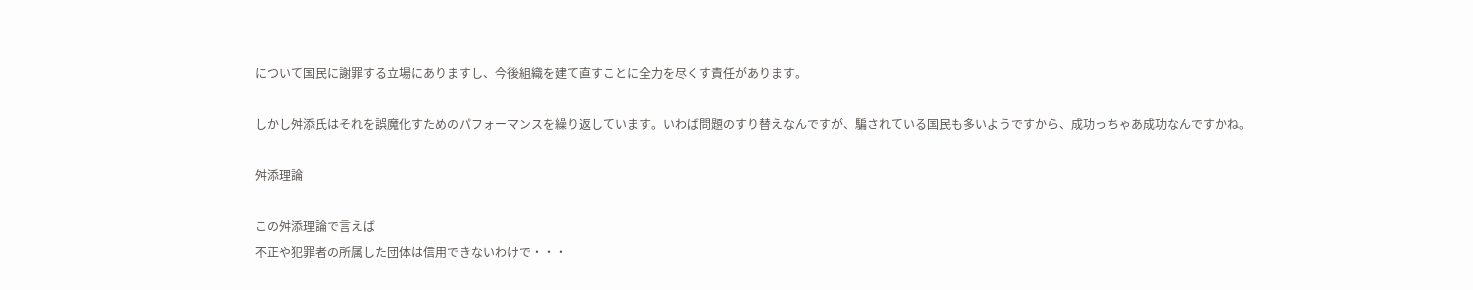について国民に謝罪する立場にありますし、今後組織を建て直すことに全力を尽くす責任があります。

しかし舛添氏はそれを誤魔化すためのパフォーマンスを繰り返しています。いわば問題のすり替えなんですが、騙されている国民も多いようですから、成功っちゃあ成功なんですかね。

舛添理論

この舛添理論で言えば
不正や犯罪者の所属した団体は信用できないわけで・・・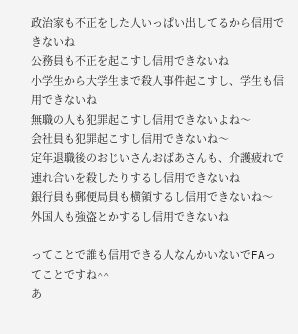政治家も不正をした人いっぱい出してるから信用できないね
公務員も不正を起こすし信用できないね
小学生から大学生まで殺人事件起こすし、学生も信用できないね
無職の人も犯罪起こすし信用できないよね〜
会社員も犯罪起こすし信用できないね〜
定年退職後のおじいさんおばあさんも、介護疲れで連れ合いを殺したりするし信用できないね
銀行員も郵便局員も横領するし信用できないね〜
外国人も強盗とかするし信用できないね

ってことで誰も信用できる人なんかいないでFAってことですね^^
あ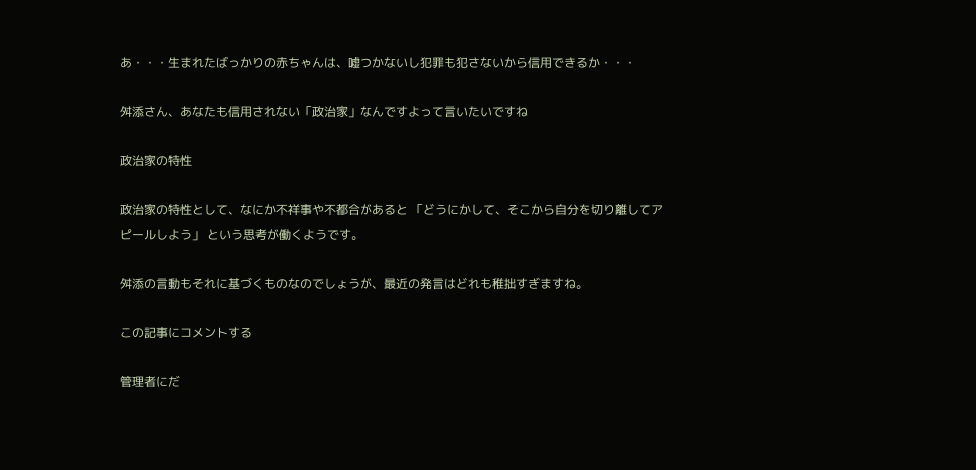あ・・・生まれたばっかりの赤ちゃんは、嘘つかないし犯罪も犯さないから信用できるか・・・

舛添さん、あなたも信用されない「政治家」なんですよって言いたいですね

政治家の特性

政治家の特性として、なにか不祥事や不都合があると 「どうにかして、そこから自分を切り離してアピールしよう」 という思考が働くようです。

舛添の言動もそれに基づくものなのでしょうが、最近の発言はどれも稚拙すぎますね。

この記事にコメントする

管理者にだ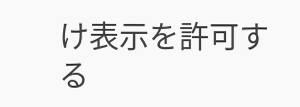け表示を許可する